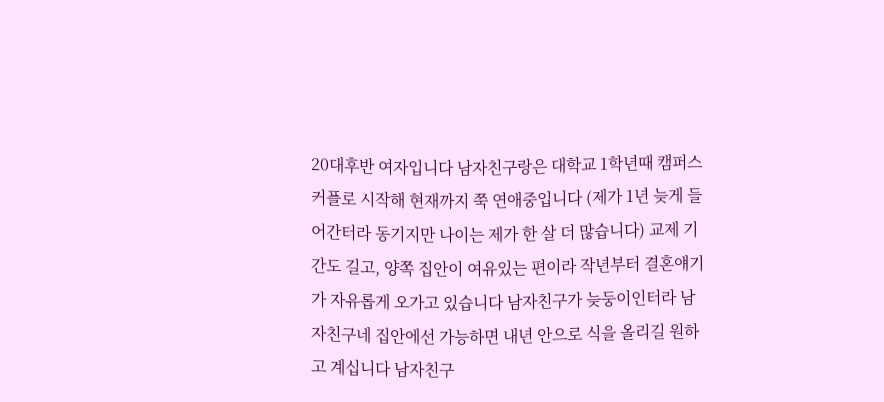20대후반 여자입니다 남자친구랑은 대학교 1학년때 캠퍼스커플로 시작해 현재까지 쭉 연애중입니다 (제가 1년 늦게 들어간터라 동기지만 나이는 제가 한 살 더 많습니다) 교제 기간도 길고, 양쪽 집안이 여유있는 편이라 작년부터 결혼얘기가 자유롭게 오가고 있습니다 남자친구가 늦둥이인터라 남자친구네 집안에선 가능하면 내년 안으로 식을 올리길 원하고 계십니다 남자친구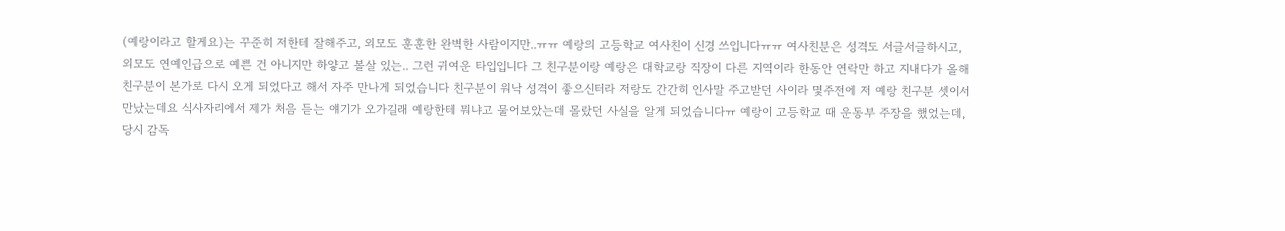(예랑이라고 할게요)는 꾸준히 저한테 잘해주고, 외모도 훈훈한 완벽한 사람이지만..ㅠㅠ 예랑의 고등학교 여사친이 신경 쓰입니다ㅠㅠ 여사친분은 성격도 서글서글하시고, 외모도 연예인급으로 예쁜 건 아니지만 하얗고 볼살 있는.. 그런 귀여운 타입입니다 그 친구분이랑 예랑은 대학교랑 직장이 다른 지역이라 한동안 연락만 하고 지내다가 올해 친구분이 본가로 다시 오게 되었다고 해서 자주 만나게 되었습니다 친구분이 워낙 성격이 좋으신터라 저랑도 간간히 인사말 주고받던 사이라 몇주전에 저 예랑 친구분 셋이서 만났는데요 식사자리에서 제가 처음 듣는 얘기가 오가길래 예랑한테 뭐냐고 물어보았는데 몰랐던 사실을 알게 되었습니다ㅠ 예랑이 고등학교 때 운동부 주장을 했었는데, 당시 감독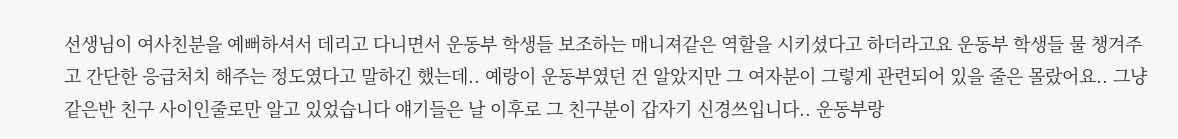선생님이 여사친분을 예뻐하셔서 데리고 다니면서 운동부 학생들 보조하는 매니져같은 역할을 시키셨다고 하더라고요 운동부 학생들 물 챙겨주고 간단한 응급처치 해주는 정도였다고 말하긴 했는데.. 예랑이 운동부였던 건 알았지만 그 여자분이 그렇게 관련되어 있을 줄은 몰랐어요.. 그냥 같은반 친구 사이인줄로만 알고 있었습니다 얘기들은 날 이후로 그 친구분이 갑자기 신경쓰입니다.. 운동부랑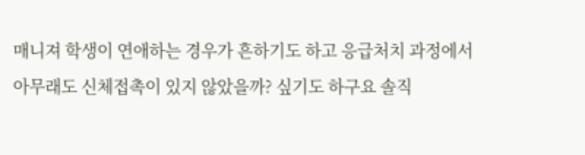매니져 학생이 연애하는 경우가 흔하기도 하고 응급처치 과정에서 아무래도 신체접촉이 있지 않았을까? 싶기도 하구요 솔직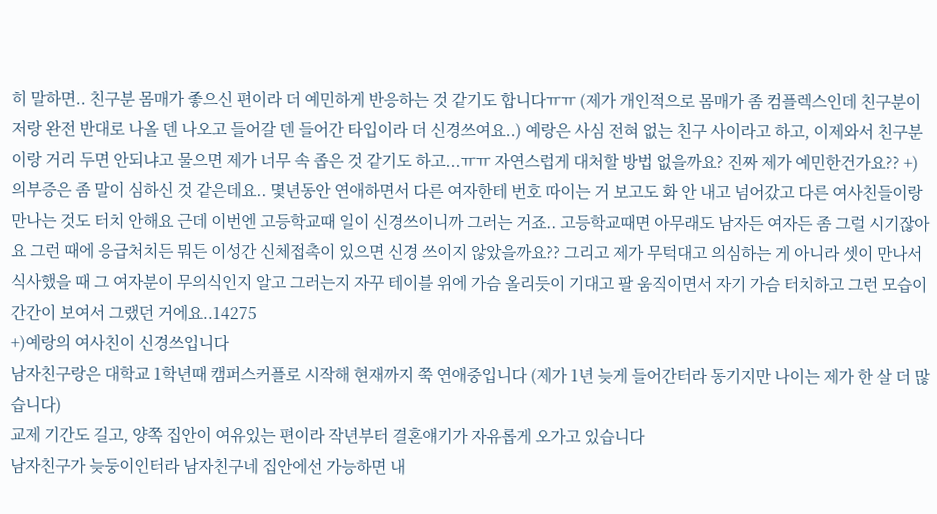히 말하면.. 친구분 몸매가 좋으신 편이라 더 예민하게 반응하는 것 같기도 합니다ㅠㅠ (제가 개인적으로 몸매가 좀 컴플렉스인데 친구분이 저랑 완전 반대로 나올 덴 나오고 들어갈 덴 들어간 타입이라 더 신경쓰여요..) 예랑은 사심 전혀 없는 친구 사이라고 하고, 이제와서 친구분이랑 거리 두면 안되냐고 물으면 제가 너무 속 좁은 것 같기도 하고...ㅠㅠ 자연스럽게 대처할 방법 없을까요? 진짜 제가 예민한건가요?? +) 의부증은 좀 말이 심하신 것 같은데요.. 몇년동안 연애하면서 다른 여자한테 번호 따이는 거 보고도 화 안 내고 넘어갔고 다른 여사친들이랑 만나는 것도 터치 안해요 근데 이번엔 고등학교때 일이 신경쓰이니까 그러는 거죠.. 고등학교때면 아무래도 남자든 여자든 좀 그럴 시기잖아요 그런 때에 응급처치든 뭐든 이성간 신체접촉이 있으면 신경 쓰이지 않았을까요?? 그리고 제가 무턱대고 의심하는 게 아니라 셋이 만나서 식사했을 때 그 여자분이 무의식인지 알고 그러는지 자꾸 테이블 위에 가슴 올리듯이 기대고 팔 움직이면서 자기 가슴 터치하고 그런 모습이 간간이 보여서 그랬던 거에요..14275
+)예랑의 여사친이 신경쓰입니다
남자친구랑은 대학교 1학년때 캠퍼스커플로 시작해 현재까지 쭉 연애중입니다 (제가 1년 늦게 들어간터라 동기지만 나이는 제가 한 살 더 많습니다)
교제 기간도 길고, 양쪽 집안이 여유있는 편이라 작년부터 결혼얘기가 자유롭게 오가고 있습니다
남자친구가 늦둥이인터라 남자친구네 집안에선 가능하면 내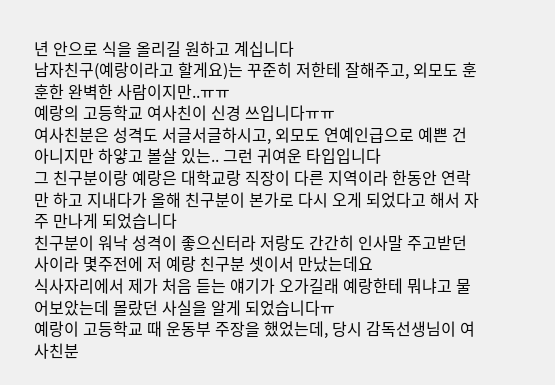년 안으로 식을 올리길 원하고 계십니다
남자친구(예랑이라고 할게요)는 꾸준히 저한테 잘해주고, 외모도 훈훈한 완벽한 사람이지만..ㅠㅠ
예랑의 고등학교 여사친이 신경 쓰입니다ㅠㅠ
여사친분은 성격도 서글서글하시고, 외모도 연예인급으로 예쁜 건 아니지만 하얗고 볼살 있는.. 그런 귀여운 타입입니다
그 친구분이랑 예랑은 대학교랑 직장이 다른 지역이라 한동안 연락만 하고 지내다가 올해 친구분이 본가로 다시 오게 되었다고 해서 자주 만나게 되었습니다
친구분이 워낙 성격이 좋으신터라 저랑도 간간히 인사말 주고받던 사이라 몇주전에 저 예랑 친구분 셋이서 만났는데요
식사자리에서 제가 처음 듣는 얘기가 오가길래 예랑한테 뭐냐고 물어보았는데 몰랐던 사실을 알게 되었습니다ㅠ
예랑이 고등학교 때 운동부 주장을 했었는데, 당시 감독선생님이 여사친분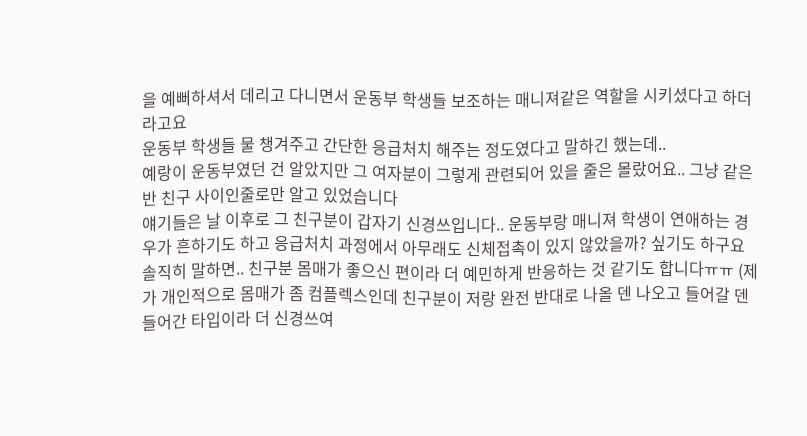을 예뻐하셔서 데리고 다니면서 운동부 학생들 보조하는 매니져같은 역할을 시키셨다고 하더라고요
운동부 학생들 물 챙겨주고 간단한 응급처치 해주는 정도였다고 말하긴 했는데..
예랑이 운동부였던 건 알았지만 그 여자분이 그렇게 관련되어 있을 줄은 몰랐어요.. 그냥 같은반 친구 사이인줄로만 알고 있었습니다
얘기들은 날 이후로 그 친구분이 갑자기 신경쓰입니다.. 운동부랑 매니져 학생이 연애하는 경우가 흔하기도 하고 응급처치 과정에서 아무래도 신체접촉이 있지 않았을까? 싶기도 하구요
솔직히 말하면.. 친구분 몸매가 좋으신 편이라 더 예민하게 반응하는 것 같기도 합니다ㅠㅠ (제가 개인적으로 몸매가 좀 컴플렉스인데 친구분이 저랑 완전 반대로 나올 덴 나오고 들어갈 덴 들어간 타입이라 더 신경쓰여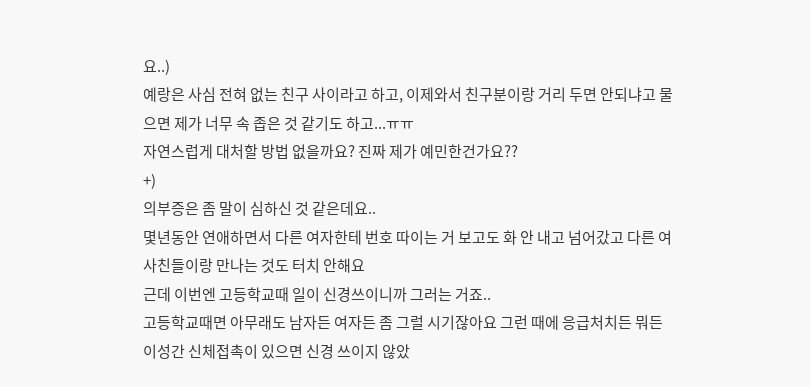요..)
예랑은 사심 전혀 없는 친구 사이라고 하고, 이제와서 친구분이랑 거리 두면 안되냐고 물으면 제가 너무 속 좁은 것 같기도 하고...ㅠㅠ
자연스럽게 대처할 방법 없을까요? 진짜 제가 예민한건가요??
+)
의부증은 좀 말이 심하신 것 같은데요..
몇년동안 연애하면서 다른 여자한테 번호 따이는 거 보고도 화 안 내고 넘어갔고 다른 여사친들이랑 만나는 것도 터치 안해요
근데 이번엔 고등학교때 일이 신경쓰이니까 그러는 거죠..
고등학교때면 아무래도 남자든 여자든 좀 그럴 시기잖아요 그런 때에 응급처치든 뭐든 이성간 신체접촉이 있으면 신경 쓰이지 않았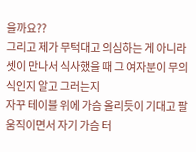을까요??
그리고 제가 무턱대고 의심하는 게 아니라
셋이 만나서 식사했을 때 그 여자분이 무의식인지 알고 그러는지
자꾸 테이블 위에 가슴 올리듯이 기대고 팔 움직이면서 자기 가슴 터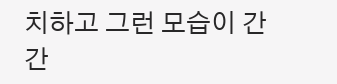치하고 그런 모습이 간간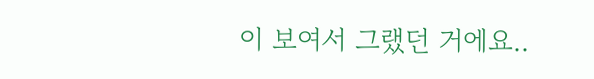이 보여서 그랬던 거에요..